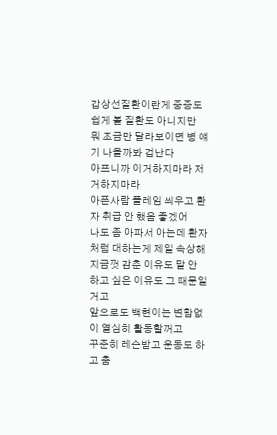갑상선질환이란게 중증도 쉽게 볼 질환도 아니지만
뭐 조금만 달라보이면 병 얘기 나올까봐 겁난다
아프니까 이거하지마라 저거하지마라
아픈사람 플레임 씌우고 환자 취급 안 했음 좋겠어
나도 좀 아파서 아는데 환자처럼 대하는게 제일 속상해
지금껏 감춘 이유도 말 안 하고 싶은 이유도 그 때문일거고
앞으로도 백현이는 변함없이 열심히 활동할꺼고
꾸준히 레슨받고 운동도 하고 춤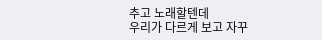추고 노래할텐데
우리가 다르게 보고 자꾸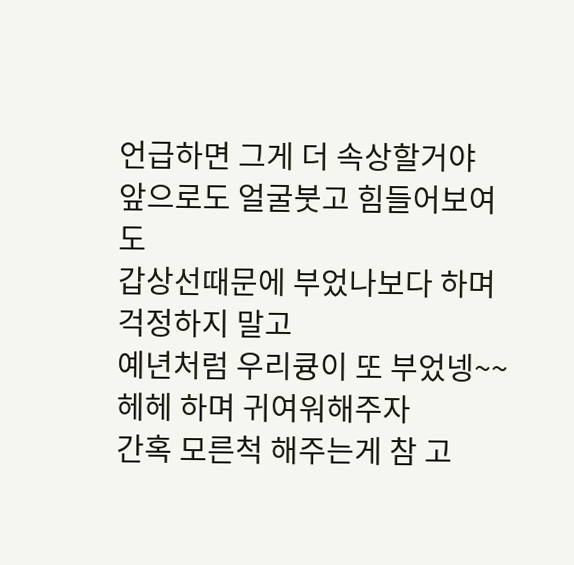언급하면 그게 더 속상할거야
앞으로도 얼굴붓고 힘들어보여도
갑상선때문에 부었나보다 하며 걱정하지 말고
예년처럼 우리큥이 또 부었넹~~헤헤 하며 귀여워해주자
간혹 모른척 해주는게 참 고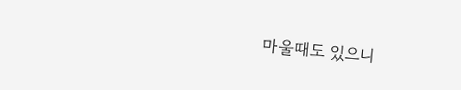마울때도 있으니